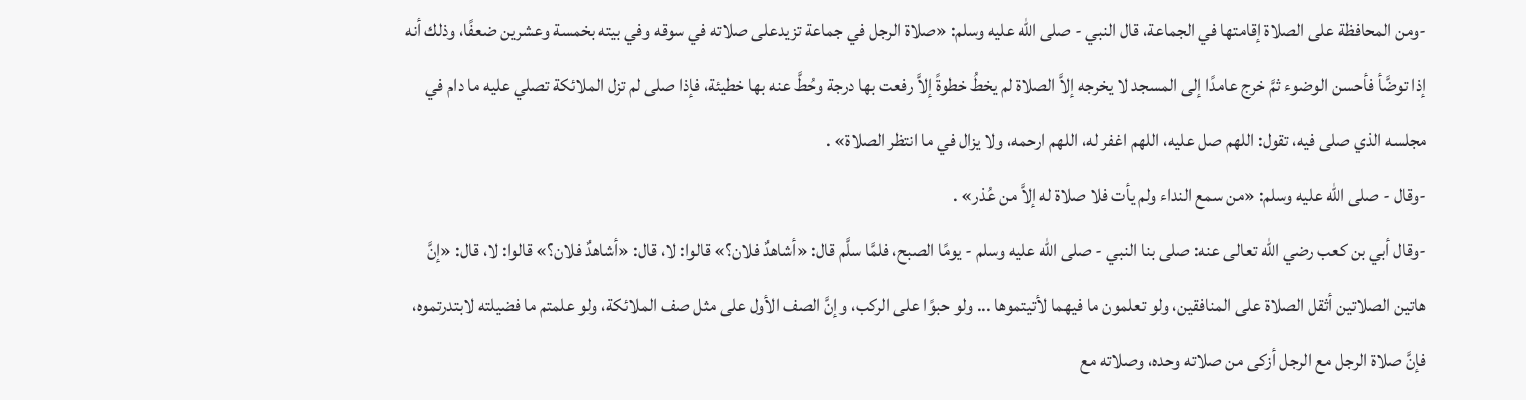-ومن المحافظة على الصلاة إقامتها في الجماعة، قال النبي - صلى الله عليه وسلم: «صلاة الرجل في جماعة تزيدعلى صلاته في سوقه وفي بيته بخمسة وعشرين ضعفًا، وذلك أنه إذا توضَّأ فأحسن الوضوء ثمَّ خرج عامدًا إلى المسجد لا يخرجه إلاَّ الصلاة لم يخطُ خطوةً إلاَّ رفعت بها درجة وحُطَّ عنه بها خطيئة، فإذا صلى لم تزل الملائكة تصلي عليه ما دام في مجلسه الذي صلى فيه، تقول: اللهم صل عليه، اللهم اغفر له، اللهم ارحمه، ولا يزال في ما انتظر الصلاة» .
-وقال - صلى الله عليه وسلم: «من سمع النداء ولم يأت فلا صلاة له إلاَّ من عُذر» .
-وقال أبي بن كعب رضي الله تعالى عنه: صلى بنا النبي - صلى الله عليه وسلم - يومًا الصبح، فلمَّا سلَّم قال: «أشاهدٌ فلان؟» قالوا: لا، قال: «أشاهدٌ فلان؟» قالوا: لا، قال: «إنَّ هاتين الصلاتين أثقل الصلاة على المنافقين، ولو تعلمون ما فيهما لأتيتموها ... ولو حبوًا على الركب، وإنَّ الصف الأول على مثل صف الملائكة، ولو علمتم ما فضيلته لابتدرتموه، فإنَّ صلاة الرجل مع الرجل أزكى من صلاته وحده، وصلاته مع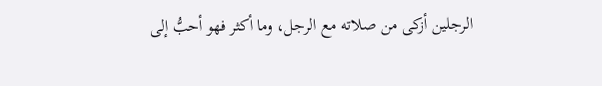الرجلين أزكى من صلاته مع الرجل، وما أكثر فهو أحبُّ إلى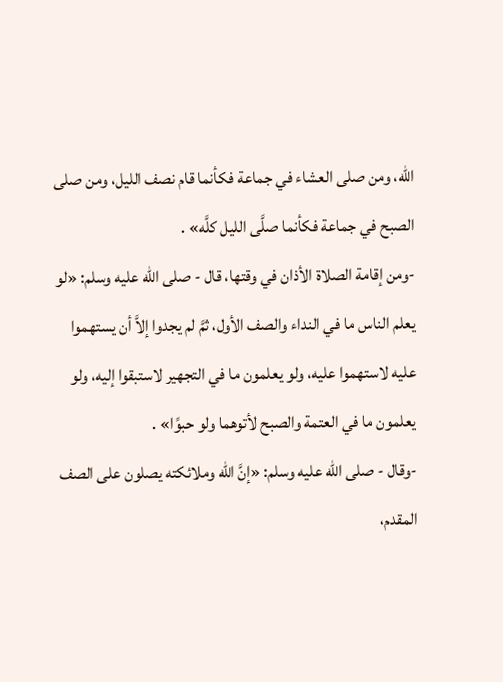الله، ومن صلى العشاء في جماعة فكأنما قام نصف الليل، ومن صلى الصبح في جماعة فكأنما صلَّى الليل كلَّه» .
-ومن إقامة الصلاة الأذان في وقتها، قال - صلى الله عليه وسلم: «لو يعلم الناس ما في النداء والصف الأول، ثمَّ لم يجدوا إلاَّ أن يستهموا عليه لاستهموا عليه، ولو يعلمون ما في التجهير لاستبقوا إليه، ولو يعلمون ما في العتمة والصبح لأتوهما ولو حبوًا» .
-وقال - صلى الله عليه وسلم: «إنَّ الله وملائكته يصلون على الصف المقدم،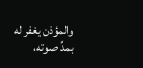والمؤذن يغفر له بمدِّ صوته،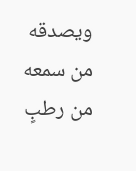ويصدقه من سمعه من رطبٍ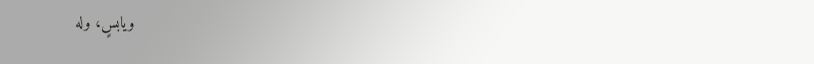ويابسٍ، وله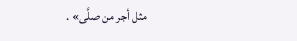مثل أجر من صلَّى» .